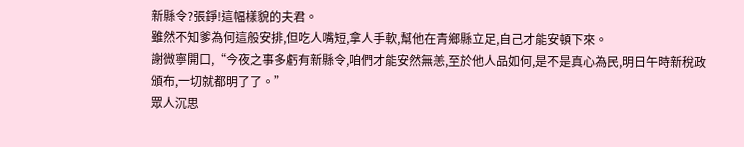新縣令?張錚!這幅樣貌的夫君。
雖然不知爹為何這般安排,但吃人嘴短,拿人手軟,幫他在青鄉縣立足,自己才能安頓下來。
謝微寧開口,“今夜之事多虧有新縣令,咱們才能安然無恙,至於他人品如何,是不是真心為民,明日午時新稅政頒布,一切就都明了了。”
眾人沉思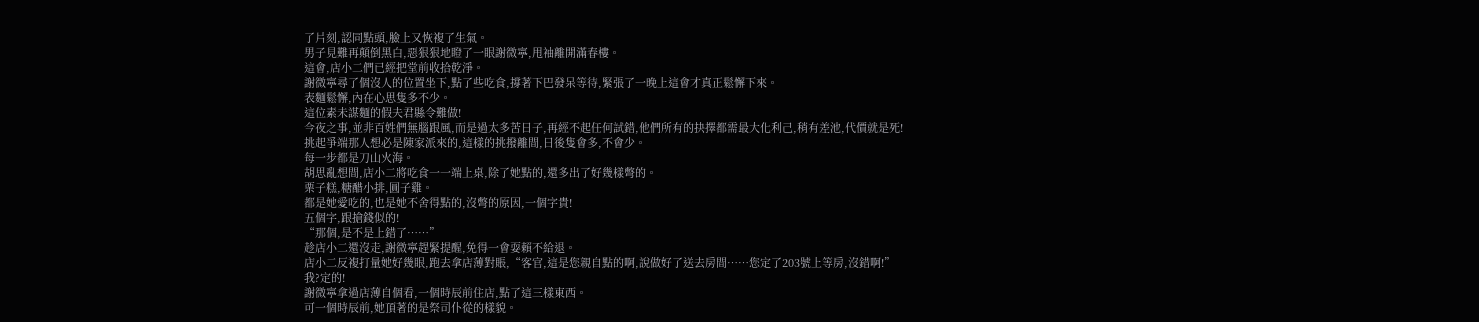了片刻,認同點頭,臉上又恢複了生氣。
男子見難再顛倒黑白,惡狠狠地瞪了一眼謝微寧,甩袖離開滿春樓。
這會,店小二們已經把堂前收拾乾淨。
謝微寧尋了個沒人的位置坐下,點了些吃食,撐著下巴發呆等待,緊張了一晚上這會才真正鬆懈下來。
表麵鬆懈,內在心思隻多不少。
這位素未謀麵的假夫君縣令難做!
今夜之事,並非百姓們無腦跟風,而是過太多苦日子,再經不起任何試錯,他們所有的抉擇都需最大化利己,稍有差池,代價就是死!
挑起爭端那人想必是陳家派來的,這樣的挑撥離間,日後隻會多,不會少。
每一步都是刀山火海。
胡思亂想間,店小二將吃食一一端上桌,除了她點的,還多出了好幾樣彆的。
栗子糕,糖醋小排,圓子雞。
都是她愛吃的,也是她不舍得點的,沒彆的原因,一個字貴!
五個字,跟搶錢似的!
“那個,是不是上錯了……”
趁店小二還沒走,謝微寧趕緊提醒,免得一會耍賴不給退。
店小二反複打量她好幾眼,跑去拿店薄對賬,“客官,這是您親自點的啊,說做好了送去房間……您定了203號上等房,沒錯啊!”
我?定的!
謝微寧拿過店薄自個看,一個時辰前住店,點了這三樣東西。
可一個時辰前,她頂著的是祭司仆從的樣貌。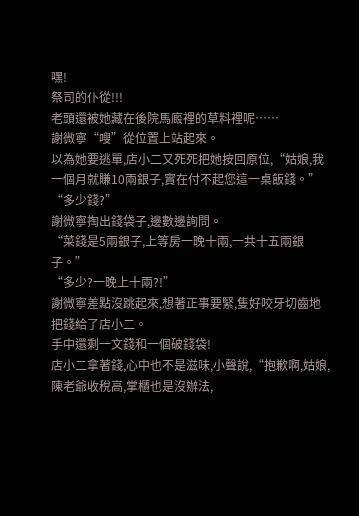嘿!
祭司的仆從!!!
老頭還被她藏在後院馬廄裡的草料裡呢……
謝微寧“嗖”從位置上站起來。
以為她要逃單,店小二又死死把她按回原位,“姑娘,我一個月就賺10兩銀子,實在付不起您這一桌飯錢。”
“多少錢?”
謝微寧掏出錢袋子,邊數邊詢問。
“菜錢是5兩銀子,上等房一晚十兩,一共十五兩銀子。”
“多少?一晚上十兩?!”
謝微寧差點沒跳起來,想著正事要緊,隻好咬牙切齒地把錢給了店小二。
手中還剩一文錢和一個破錢袋!
店小二拿著錢,心中也不是滋味,小聲說,“抱歉啊,姑娘,陳老爺收稅高,掌櫃也是沒辦法,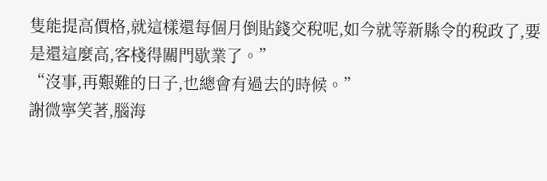隻能提高價格,就這樣還每個月倒貼錢交稅呢,如今就等新縣令的稅政了,要是還這麼高,客棧得關門歇業了。”
“沒事,再艱難的日子,也總會有過去的時候。”
謝微寧笑著,腦海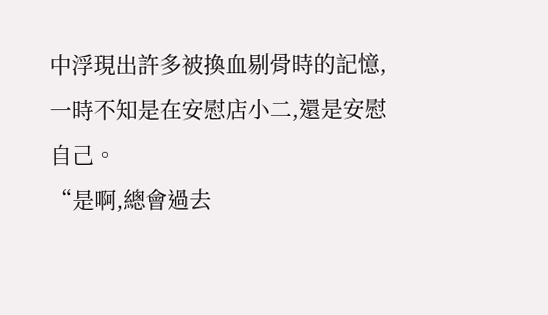中浮現出許多被換血剔骨時的記憶,一時不知是在安慰店小二,還是安慰自己。
“是啊,總會過去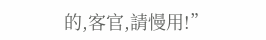的,客官,請慢用!”